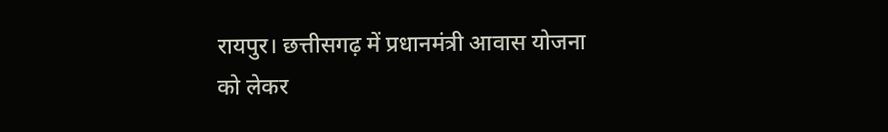रायपुर। छत्तीसगढ़ में प्रधानमंत्री आवास योजना को लेकर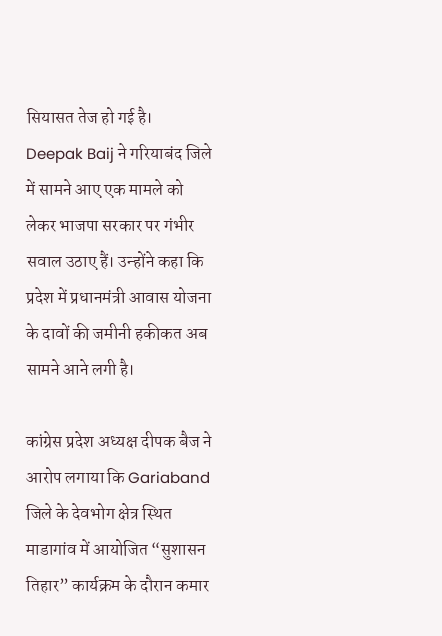सियासत तेज हो गई है। Deepak Baij ने गरियाबंद जिले में सामने आए एक मामले को लेकर भाजपा सरकार पर गंभीर सवाल उठाए हैं। उन्होंने कहा कि प्रदेश में प्रधानमंत्री आवास योजना के दावों की जमीनी हकीकत अब सामने आने लगी है।

कांग्रेस प्रदेश अध्यक्ष दीपक बैज ने आरोप लगाया कि Gariaband जिले के देवभोग क्षेत्र स्थित माडागांव में आयोजित “सुशासन तिहार” कार्यक्रम के दौरान कमार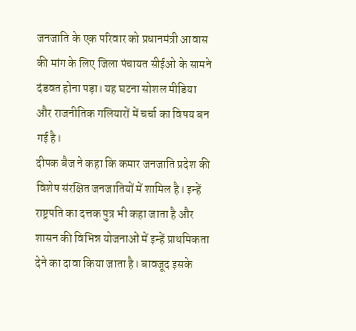जनजाति के एक परिवार को प्रधानमंत्री आवास की मांग के लिए जिला पंचायत सीईओ के सामने दंडवत होना पड़ा। यह घटना सोशल मीडिया और राजनीतिक गलियारों में चर्चा का विषय बन गई है।
दीपक बैज ने कहा कि कमार जनजाति प्रदेश की विशेष संरक्षित जनजातियों में शामिल है। इन्हें राष्ट्रपति का दत्तक पुत्र भी कहा जाता है और शासन की विभिन्न योजनाओं में इन्हें प्राथमिकता देने का दावा किया जाता है। बावजूद इसके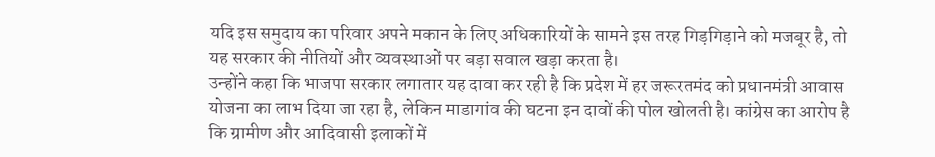यदि इस समुदाय का परिवार अपने मकान के लिए अधिकारियों के सामने इस तरह गिड़गिड़ाने को मजबूर है, तो यह सरकार की नीतियों और व्यवस्थाओं पर बड़ा सवाल खड़ा करता है।
उन्होंने कहा कि भाजपा सरकार लगातार यह दावा कर रही है कि प्रदेश में हर जरूरतमंद को प्रधानमंत्री आवास योजना का लाभ दिया जा रहा है, लेकिन माडागांव की घटना इन दावों की पोल खोलती है। कांग्रेस का आरोप है कि ग्रामीण और आदिवासी इलाकों में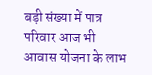बड़ी संख्या में पात्र परिवार आज भी आवास योजना के लाभ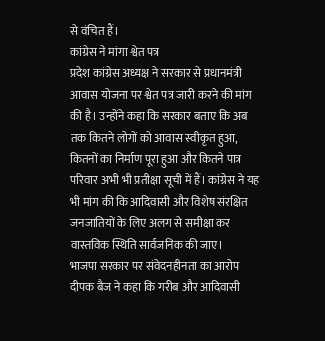से वंचित हैं।
कांग्रेस ने मांगा श्वेत पत्र
प्रदेश कांग्रेस अध्यक्ष ने सरकार से प्रधानमंत्री आवास योजना पर श्वेत पत्र जारी करने की मांग की है। उन्होंने कहा कि सरकार बताए कि अब तक कितने लोगों को आवास स्वीकृत हुआ, कितनों का निर्माण पूरा हुआ और कितने पात्र परिवार अभी भी प्रतीक्षा सूची में हैं। कांग्रेस ने यह भी मांग की कि आदिवासी और विशेष संरक्षित जनजातियों के लिए अलग से समीक्षा कर वास्तविक स्थिति सार्वजनिक की जाए।
भाजपा सरकार पर संवेदनहीनता का आरोप
दीपक बैज ने कहा कि गरीब और आदिवासी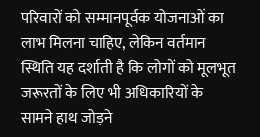परिवारों को सम्मानपूर्वक योजनाओं का लाभ मिलना चाहिए, लेकिन वर्तमान स्थिति यह दर्शाती है कि लोगों को मूलभूत जरूरतों के लिए भी अधिकारियों के सामने हाथ जोड़ने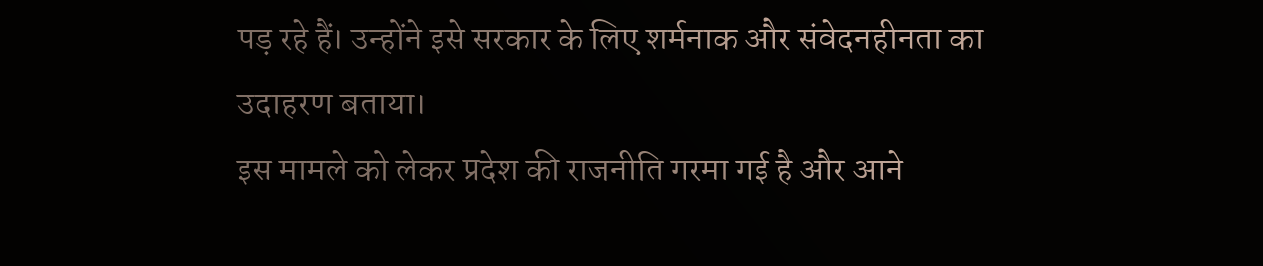पड़ रहे हैं। उन्होंने इसे सरकार के लिए शर्मनाक और संवेदनहीनता का उदाहरण बताया।
इस मामले को लेकर प्रदेश की राजनीति गरमा गई है और आने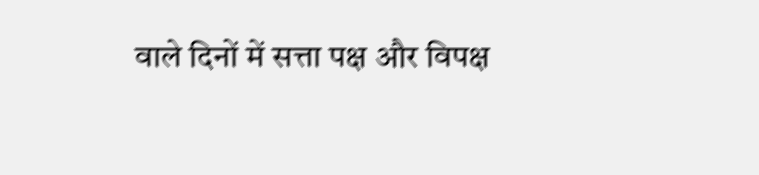वाले दिनों में सत्ता पक्ष और विपक्ष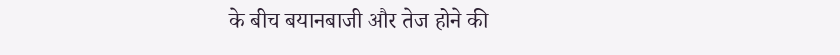के बीच बयानबाजी और तेज होने की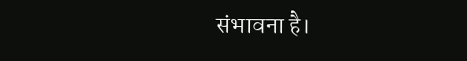संभावना है।